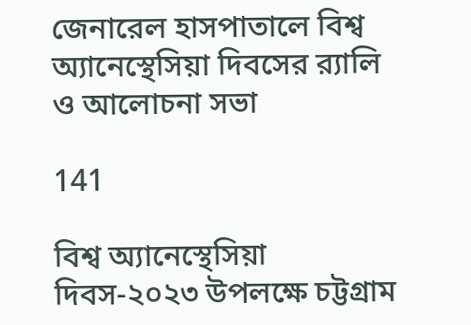জেনারেল হাসপাতালে বিশ্ব অ্যানেস্থেসিয়া দিবসের র‍্যালি ও আলোচনা সভা

141

বিশ্ব অ্যানেস্থেসিয়া দিবস-২০২৩ উপলক্ষে চট্টগ্রাম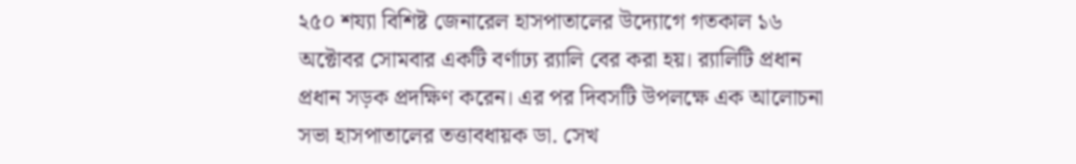২৫০ শয্যা বিশিষ্ট জেনারেল হাসপাতালের উদ্যোগে গতকাল ১৬ অক্টোবর সোমবার একটি বর্ণাঢ্য র‌্যালি বের করা হয়। র‌্যালিটি প্রধান প্রধান সড়ক প্রদক্ষিণ করেন। এর পর দিবসটি উপলক্ষে এক আলোচনা সভা হাসপাতালের তত্তাবধায়ক ডা. সেখ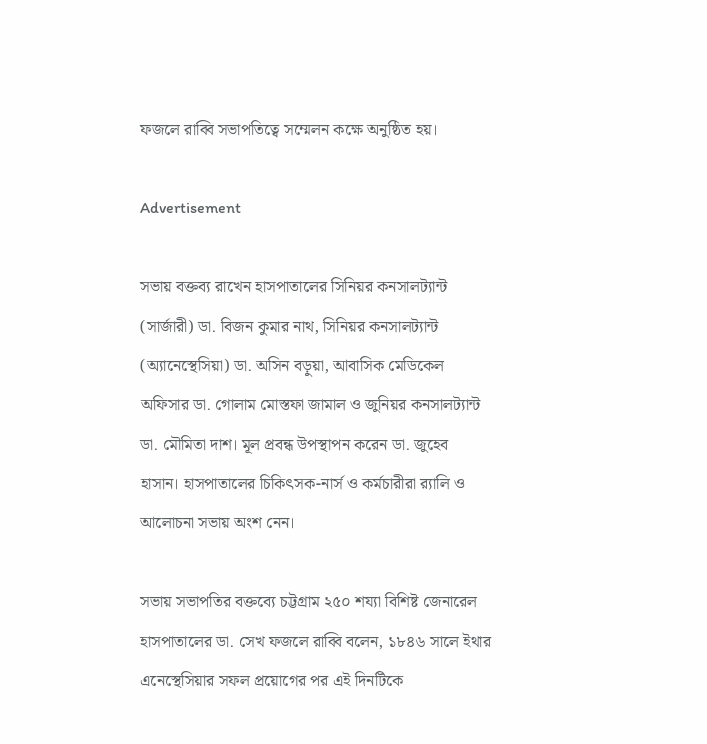ফজলে রাব্বি সভাপতিত্বে সম্মেলন কক্ষে অনুষ্ঠিত হয়।

Advertisement

সভায় বক্তব্য রাখেন হাসপাতালের সিনিয়র কনসালট্যান্ট (সার্জারী) ডা. বিজন কুমার নাথ, সিনিয়র কনসালট্যান্ট (অ্যানেস্থেসিয়া) ডা. অসিন বড়ুয়া, আবাসিক মেডিকেল অফিসার ডা. গোলাম মোস্তফা জামাল ও জুনিয়র কনসালট্যান্ট ডা. মৌমিতা দাশ। মূল প্রবন্ধ উপস্থাপন করেন ডা. জুহেব হাসান। হাসপাতালের চিকিৎসক-নার্স ও কর্মচারীরা র‌্যালি ও আলোচনা সভায় অংশ নেন।

সভায় সভাপতির বক্তব্যে চট্টগ্রাম ২৫০ শয্যা বিশিষ্ট জেনারেল হাসপাতালের ডা. সেখ ফজলে রাব্বি বলেন, ১৮৪৬ সালে ইথার এনেস্থেসিয়ার সফল প্রয়োগের পর এই দিনটিকে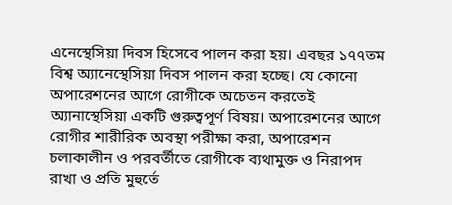এনেস্থেসিয়া দিবস হিসেবে পালন করা হয়। এবছর ১৭৭তম বিশ্ব অ্যানেস্থেসিয়া দিবস পালন করা হচ্ছে। যে কোনো অপারেশনের আগে রোগীকে অচেতন করতেই অ্যানাস্থেসিয়া একটি গুরুত্বপূর্ণ বিষয়। অপারেশনের আগে রোগীর শারীরিক অবস্থা পরীক্ষা করা, অপারেশন চলাকালীন ও পরবর্তীতে রোগীকে ব্যথামুক্ত ও নিরাপদ রাখা ও প্রতি মুহুর্তে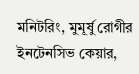মনিটরিং, মুমূর্ষু রোগীর ইনটেনসিভ কেয়ার,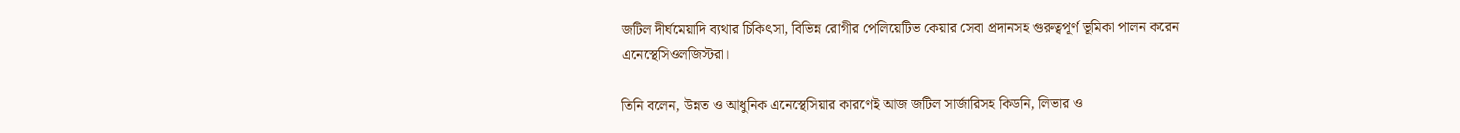জটিল দীর্ঘমেয়াদি ব্যথার চিকিৎসা, বিভিন্ন রোগীর পেলিয়েটিভ কেয়ার সেবা প্রদানসহ গুরুত্বপূর্ণ ভূমিকা পালন করেন এনেস্থেসিওলজিস্টরা।

তিনি বলেন, উন্নত ও আধুনিক এনেস্থেসিয়ার কারণেই আজ জটিল সার্জারিসহ কিডনি, লিভার ও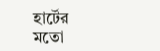হার্টের মতো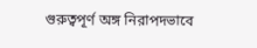গুরুত্বপূর্ণ অঙ্গ নিরাপদভাবে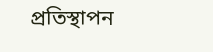প্রতিস্থাপন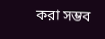করা সম্ভব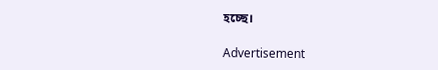হচ্ছে।

Advertisement